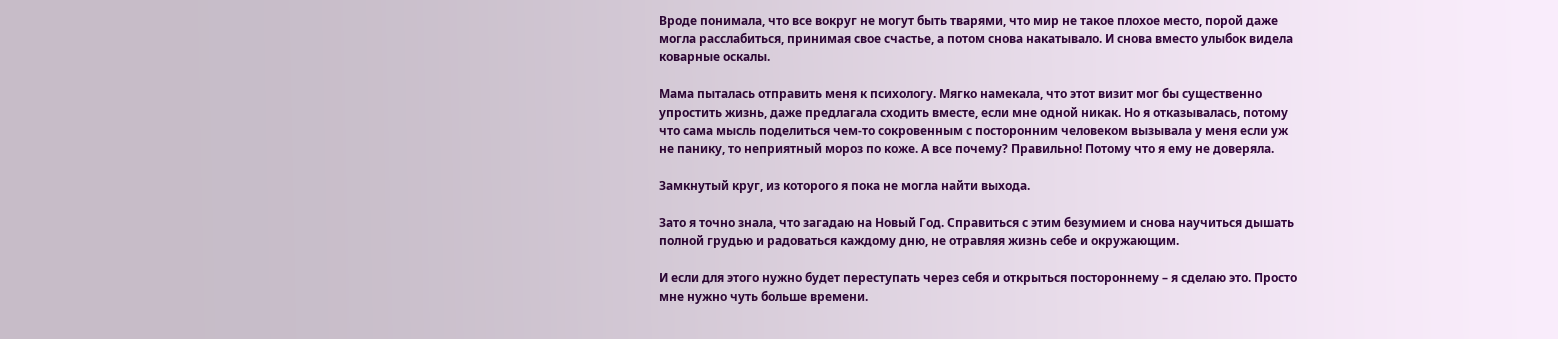Вроде понимала, что все вокруг не могут быть тварями, что мир не такое плохое место, порой даже могла расслабиться, принимая свое счастье, а потом снова накатывало. И снова вместо улыбок видела коварные оскалы.

Мама пыталась отправить меня к психологу. Мягко намекала, что этот визит мог бы существенно упростить жизнь, даже предлагала сходить вместе, если мне одной никак. Но я отказывалась, потому что сама мысль поделиться чем-то сокровенным с посторонним человеком вызывала у меня если уж не панику, то неприятный мороз по коже. А все почему? Правильно! Потому что я ему не доверяла.

Замкнутый круг, из которого я пока не могла найти выхода.

Зато я точно знала, что загадаю на Новый Год. Справиться с этим безумием и снова научиться дышать полной грудью и радоваться каждому дню, не отравляя жизнь себе и окружающим.

И если для этого нужно будет переступать через себя и открыться постороннему – я сделаю это. Просто мне нужно чуть больше времени.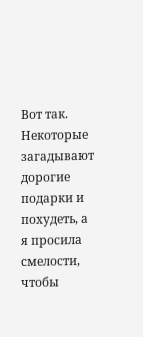Вот так. Некоторые загадывают дорогие подарки и похудеть, а я просила смелости, чтобы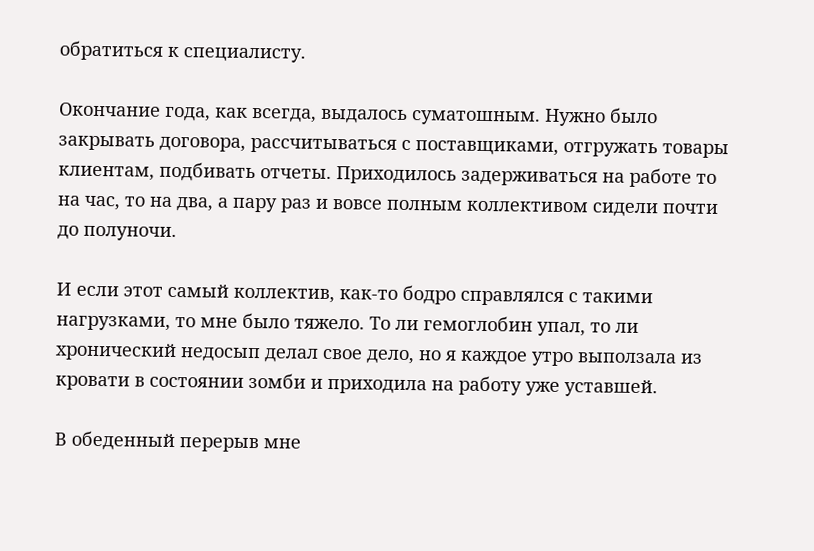обратиться к специалисту.

Окончание года, как всегда, выдалось суматошным. Нужно было закрывать договора, рассчитываться с поставщиками, отгружать товары клиентам, подбивать отчеты. Приходилось задерживаться на работе то на час, то на два, а пару раз и вовсе полным коллективом сидели почти до полуночи.

И если этот самый коллектив, как-то бодро справлялся с такими нагрузками, то мне было тяжело. То ли гемоглобин упал, то ли хронический недосып делал свое дело, но я каждое утро выползала из кровати в состоянии зомби и приходила на работу уже уставшей.

В обеденный перерыв мне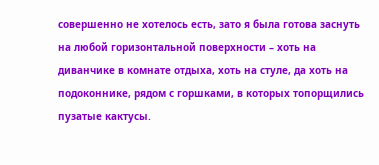совершенно не хотелось есть, зато я была готова заснуть на любой горизонтальной поверхности – хоть на диванчике в комнате отдыха, хоть на стуле, да хоть на подоконнике, рядом с горшками, в которых топорщились пузатые кактусы.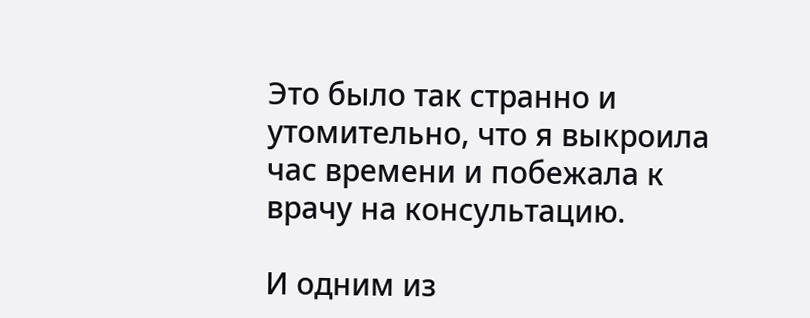Это было так странно и утомительно, что я выкроила час времени и побежала к врачу на консультацию.

И одним из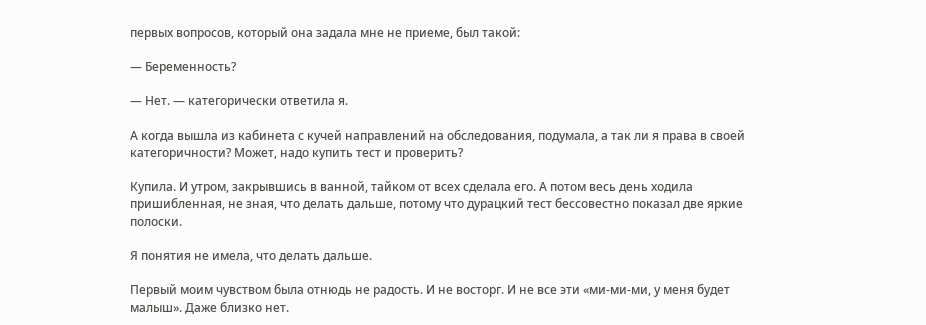первых вопросов, который она задала мне не приеме, был такой:

— Беременность?

— Нет. — категорически ответила я.

А когда вышла из кабинета с кучей направлений на обследования, подумала, а так ли я права в своей категоричности? Может, надо купить тест и проверить?

Купила. И утром, закрывшись в ванной, тайком от всех сделала его. А потом весь день ходила пришибленная, не зная, что делать дальше, потому что дурацкий тест бессовестно показал две яркие полоски.

Я понятия не имела, что делать дальше.

Первый моим чувством была отнюдь не радость. И не восторг. И не все эти «ми-ми-ми, у меня будет малыш». Даже близко нет.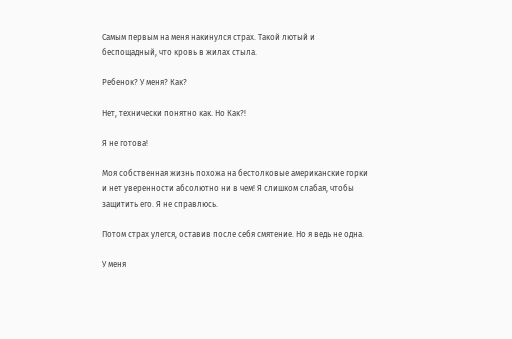Самым первым на меня накинулся страх. Такой лютый и беспощадный, что кровь в жилах стыла.

Ребенок? У меня? Как?

Нет, технически понятно как. Но Как?!

Я не готова!

Моя собственная жизнь похожа на бестолковые американские горки и нет уверенности абсолютно ни в чем! Я слишком слабая, чтобы защитить его. Я не справлюсь.

Потом страх улегся, оставив после себя смятение. Но я ведь не одна.

У меня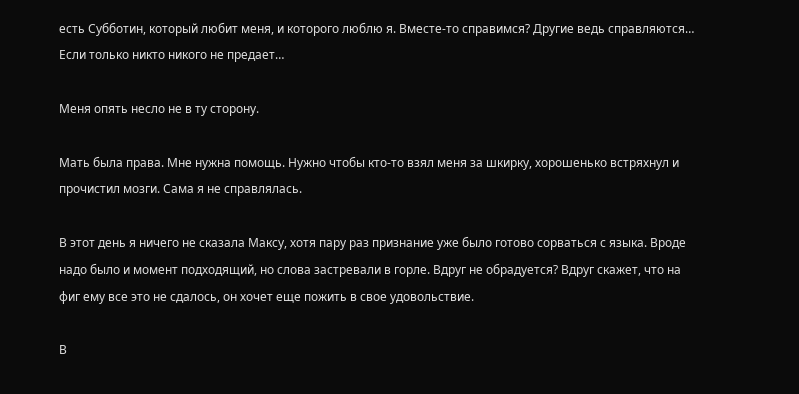есть Субботин, который любит меня, и которого люблю я. Вместе-то справимся? Другие ведь справляются… Если только никто никого не предает…

Меня опять несло не в ту сторону.

Мать была права. Мне нужна помощь. Нужно чтобы кто-то взял меня за шкирку, хорошенько встряхнул и прочистил мозги. Сама я не справлялась.

В этот день я ничего не сказала Максу, хотя пару раз признание уже было готово сорваться с языка. Вроде надо было и момент подходящий, но слова застревали в горле. Вдруг не обрадуется? Вдруг скажет, что на фиг ему все это не сдалось, он хочет еще пожить в свое удовольствие.

В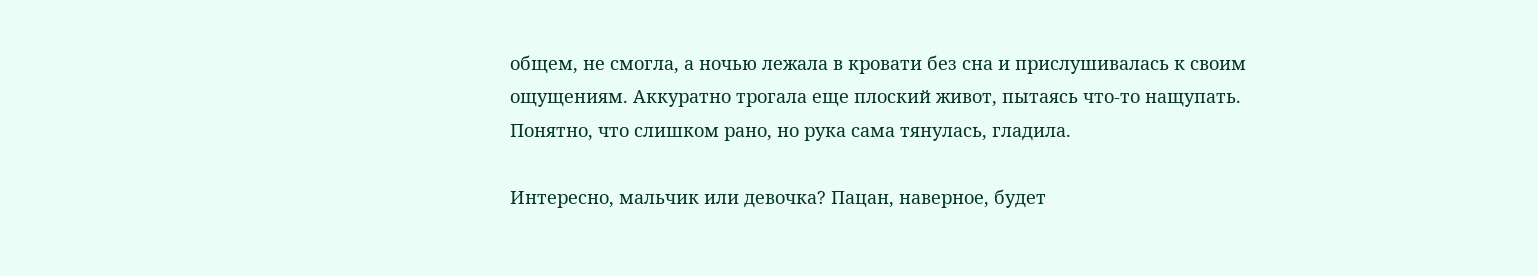общем, не смогла, а ночью лежала в кровати без сна и прислушивалась к своим ощущениям. Аккуратно трогала еще плоский живот, пытаясь что-то нащупать. Понятно, что слишком рано, но рука сама тянулась, гладила.

Интересно, мальчик или девочка? Пацан, наверное, будет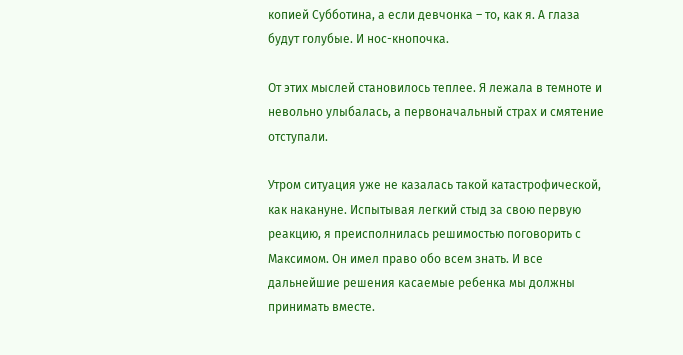копией Субботина, а если девчонка – то, как я. А глаза будут голубые. И нос-кнопочка.

От этих мыслей становилось теплее. Я лежала в темноте и невольно улыбалась, а первоначальный страх и смятение отступали.

Утром ситуация уже не казалась такой катастрофической, как накануне. Испытывая легкий стыд за свою первую реакцию, я преисполнилась решимостью поговорить с Максимом. Он имел право обо всем знать. И все дальнейшие решения касаемые ребенка мы должны принимать вместе.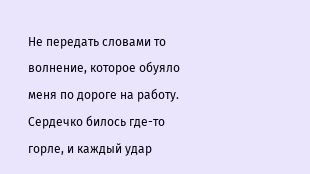Не передать словами то волнение, которое обуяло меня по дороге на работу. Сердечко билось где-то горле, и каждый удар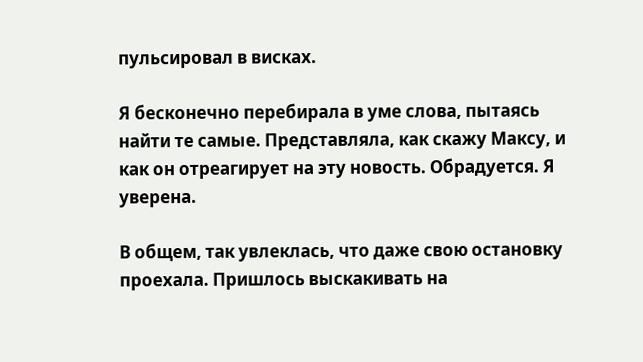пульсировал в висках.

Я бесконечно перебирала в уме слова, пытаясь найти те самые. Представляла, как скажу Максу, и как он отреагирует на эту новость. Обрадуется. Я уверена.

В общем, так увлеклась, что даже свою остановку проехала. Пришлось выскакивать на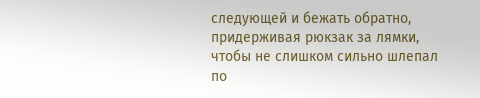следующей и бежать обратно, придерживая рюкзак за лямки, чтобы не слишком сильно шлепал по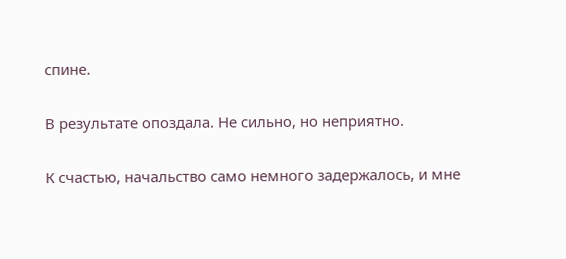спине.

В результате опоздала. Не сильно, но неприятно.

К счастью, начальство само немного задержалось, и мне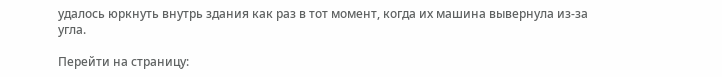удалось юркнуть внутрь здания как раз в тот момент, когда их машина вывернула из-за угла.

Перейти на страницу: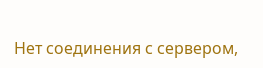Нет соединения с сервером,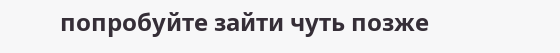попробуйте зайти чуть позже